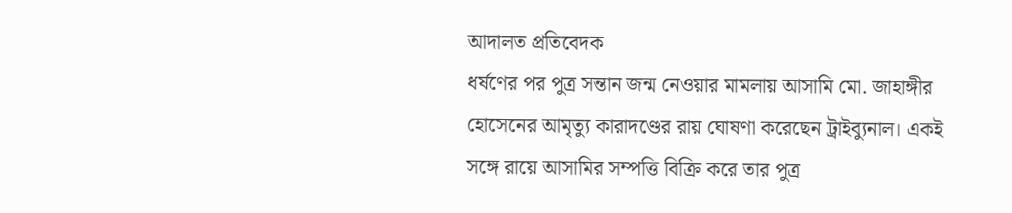আদালত প্রতিবেদক
ধর্ষণের পর পুত্র সন্তান জন্ম নেওয়ার মামলায় আসামি মো. জাহাঙ্গীর হোসেনের আমৃত্যু কারাদণ্ডের রায় ঘোষণা করেছেন ট্রাইব্যুনাল। একই সঙ্গে রায়ে আসামির সম্পত্তি বিক্রি করে তার পুত্র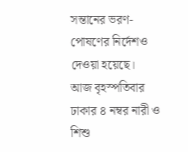সন্তানের ভরণ-পোষণের নির্দেশও দেওয়া হয়েছে।
আজ বৃহস্পতিবার ঢাকার ৪ নম্বর নারী ও শিশু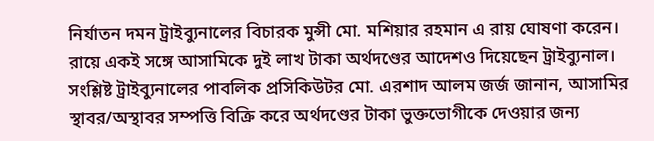নির্যাতন দমন ট্রাইব্যুনালের বিচারক মুন্সী মো. মশিয়ার রহমান এ রায় ঘোষণা করেন। রায়ে একই সঙ্গে আসামিকে দুই লাখ টাকা অর্থদণ্ডের আদেশও দিয়েছেন ট্রাইব্যুনাল।
সংশ্লিষ্ট ট্রাইব্যুনালের পাবলিক প্রসিকিউটর মো. এরশাদ আলম জর্জ জানান, আসামির স্থাবর/অস্থাবর সম্পত্তি বিক্রি করে অর্থদণ্ডের টাকা ভুক্তভোগীকে দেওয়ার জন্য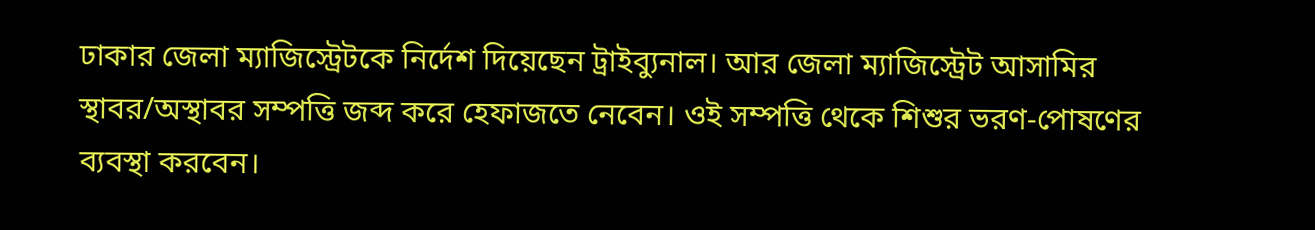ঢাকার জেলা ম্যাজিস্ট্রেটকে নির্দেশ দিয়েছেন ট্রাইব্যুনাল। আর জেলা ম্যাজিস্ট্রেট আসামির স্থাবর/অস্থাবর সম্পত্তি জব্দ করে হেফাজতে নেবেন। ওই সম্পত্তি থেকে শিশুর ভরণ-পোষণের ব্যবস্থা করবেন।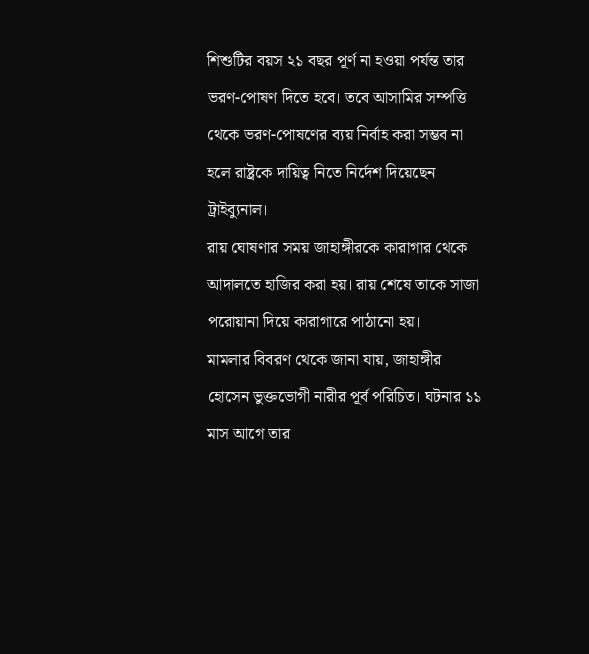শিশুটির বয়স ২১ বছর পূর্ণ না হওয়া পর্যন্ত তার ভরণ-পোষণ দিতে হবে। তবে আসামির সম্পত্তি থেকে ভরণ-পোষণের ব্যয় নির্বাহ করা সম্ভব না হলে রাষ্ট্রকে দায়িত্ব নিতে নির্দেশ দিয়েছেন ট্রাইব্যুনাল।
রায় ঘোষণার সময় জাহাঙ্গীরকে কারাগার থেকে আদালতে হাজির করা হয়। রায় শেষে তাকে সাজা পরোয়ানা দিয়ে কারাগারে পাঠানো হয়।
মামলার বিবরণ থেকে জানা যায়, জাহাঙ্গীর হোসেন ভুক্তভোগী নারীর পূর্ব পরিচিত। ঘটনার ১১ মাস আগে তার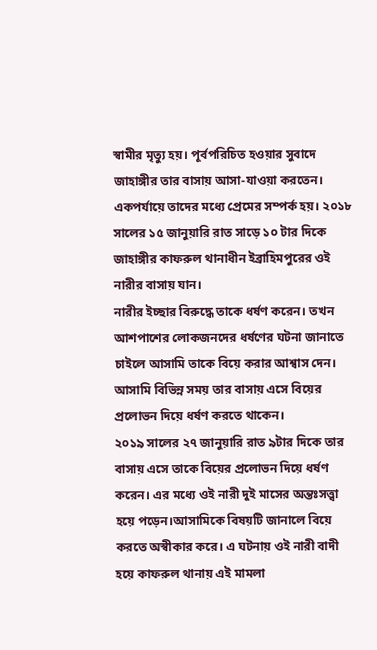স্বামীর মৃত্যু হয়। পূর্বপরিচিত হওয়ার সুবাদে জাহাঙ্গীর তার বাসায় আসা-যাওয়া করতেন। একপর্যায়ে তাদের মধ্যে প্রেমের সম্পর্ক হয়। ২০১৮ সালের ১৫ জানুয়ারি রাত সাড়ে ১০ টার দিকে জাহাঙ্গীর কাফরুল থানাধীন ইব্রাহিমপুরের ওই নারীর বাসায় যান।
নারীর ইচ্ছার বিরুদ্ধে তাকে ধর্ষণ করেন। তখন আশপাশের লোকজনদের ধর্ষণের ঘটনা জানাতে চাইলে আসামি তাকে বিয়ে করার আশ্বাস দেন। আসামি বিভিন্ন সময় তার বাসায় এসে বিয়ের প্রলোভন দিয়ে ধর্ষণ করতে থাকেন।
২০১৯ সালের ২৭ জানুয়ারি রাত ৯টার দিকে তার বাসায় এসে তাকে বিয়ের প্রলোভন দিয়ে ধর্ষণ করেন। এর মধ্যে ওই নারী দুই মাসের অন্তঃসত্ত্বা হয়ে পড়েন।আসামিকে বিষয়টি জানালে বিয়ে করতে অস্বীকার করে। এ ঘটনায় ওই নারী বাদী হয়ে কাফরুল থানায় এই মামলা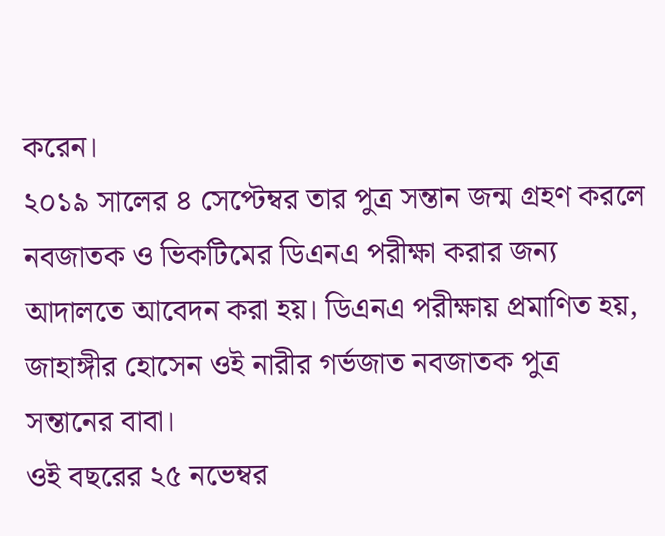করেন।
২০১৯ সালের ৪ সেপ্টেম্বর তার পুত্র সন্তান জন্ম গ্রহণ করলে নবজাতক ও ভিকটিমের ডিএনএ পরীক্ষা করার জন্য আদালতে আবেদন করা হয়। ডিএনএ পরীক্ষায় প্রমাণিত হয়, জাহাঙ্গীর হোসেন ওই নারীর গর্ভজাত নবজাতক পুত্র সন্তানের বাবা।
ওই বছরের ২৫ নভেম্বর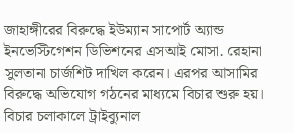জাহাঙ্গীরের বিরুদ্ধে ইউম্যান সাপোর্ট অ্যান্ড ইনভেস্টিগেশন ডিভিশনের এসআই মোসা. রেহানা সুলতানা চার্জশিট দাখিল করেন। এরপর আসামির বিরুদ্ধে অভিযোগ গঠনের মাধ্যমে বিচার শুরু হয়। বিচার চলাকালে ট্রাইব্যুনাল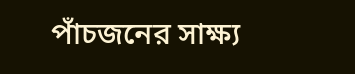পাঁচজনের সাক্ষ্য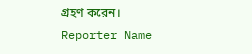গ্রহণ করেন।
Reporter Name